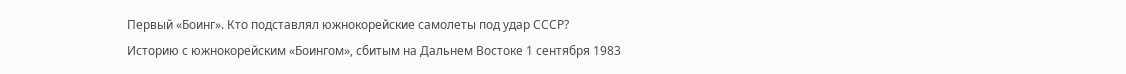Первый «Боинг». Кто подставлял южнокорейские самолеты под удар СССР?
Историю с южнокорейским «Боингом», сбитым на Дальнем Востоке 1 сентября 1983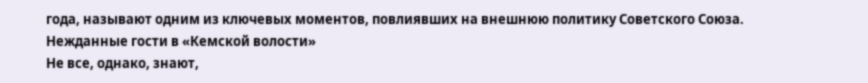года, называют одним из ключевых моментов, повлиявших на внешнюю политику Советского Союза.
Нежданные гости в «Кемской волости»
Не все, однако, знают,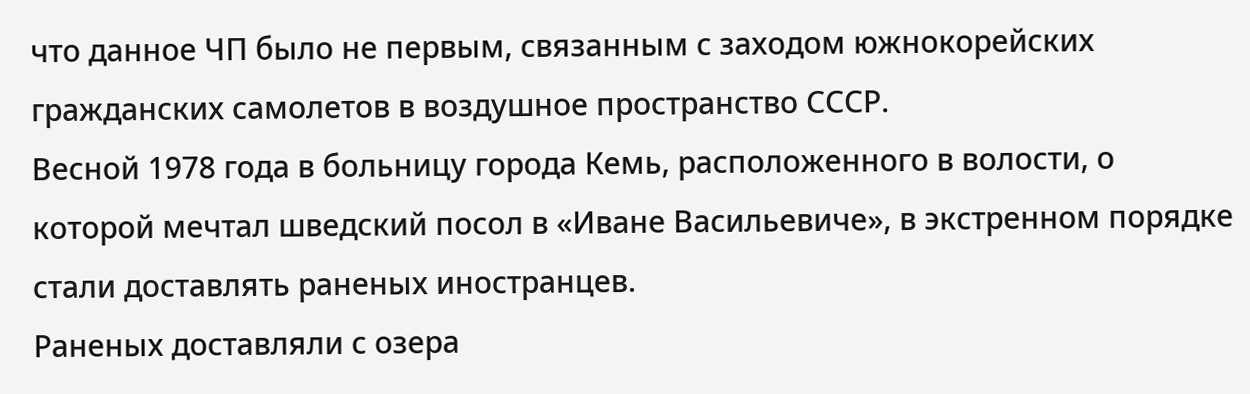что данное ЧП было не первым, связанным с заходом южнокорейских гражданских самолетов в воздушное пространство СССР.
Весной 1978 года в больницу города Кемь, расположенного в волости, о которой мечтал шведский посол в «Иване Васильевиче», в экстренном порядке стали доставлять раненых иностранцев.
Раненых доставляли с озера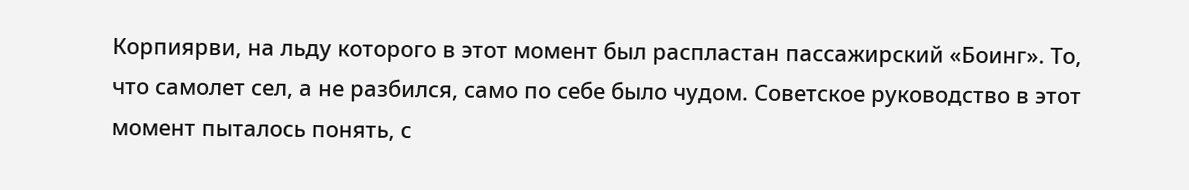Корпиярви, на льду которого в этот момент был распластан пассажирский «Боинг». То, что самолет сел, а не разбился, само по себе было чудом. Советское руководство в этот момент пыталось понять, с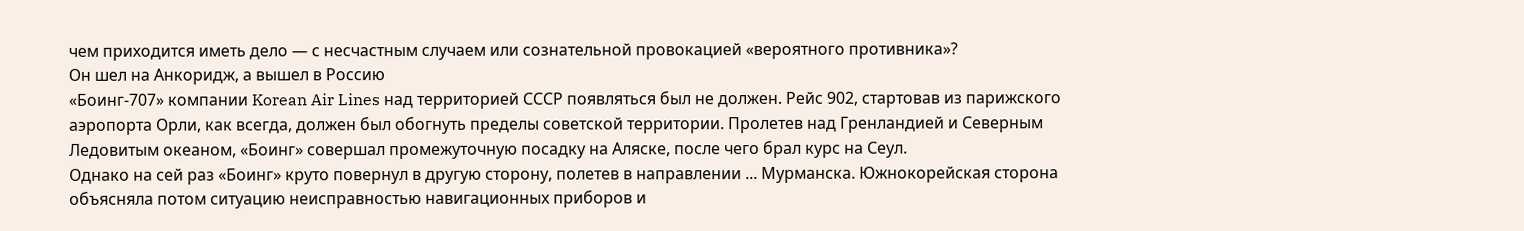чем приходится иметь дело — с несчастным случаем или сознательной провокацией «вероятного противника»?
Он шел на Анкоридж, а вышел в Россию
«Боинг-707» компании Korean Air Lines над территорией СССР появляться был не должен. Рейс 902, стартовав из парижского аэропорта Орли, как всегда, должен был обогнуть пределы советской территории. Пролетев над Гренландией и Северным Ледовитым океаном, «Боинг» совершал промежуточную посадку на Аляске, после чего брал курс на Сеул.
Однако на сей раз «Боинг» круто повернул в другую сторону, полетев в направлении ... Мурманска. Южнокорейская сторона объясняла потом ситуацию неисправностью навигационных приборов и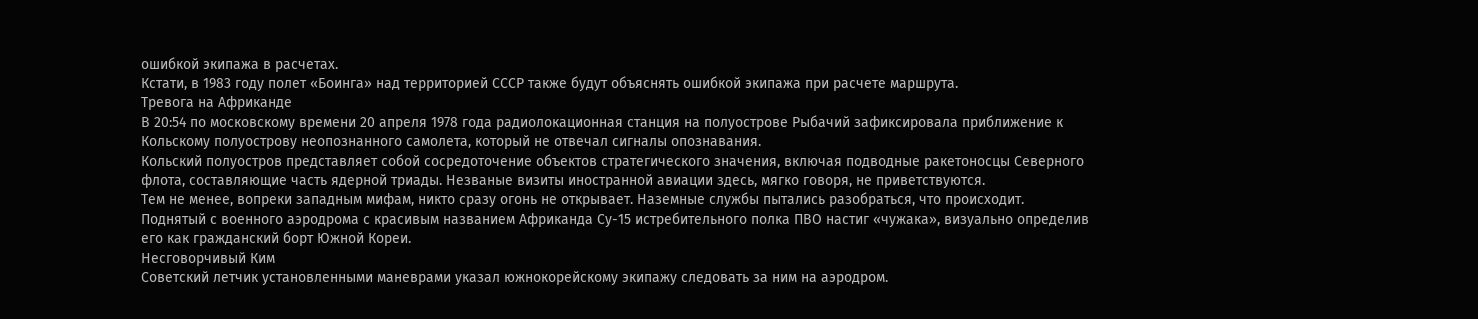ошибкой экипажа в расчетах.
Кстати, в 1983 году полет «Боинга» над территорией СССР также будут объяснять ошибкой экипажа при расчете маршрута.
Тревога на Африканде
В 20:54 по московскому времени 20 апреля 1978 года радиолокационная станция на полуострове Рыбачий зафиксировала приближение к Кольскому полуострову неопознанного самолета, который не отвечал сигналы опознавания.
Кольский полуостров представляет собой сосредоточение объектов стратегического значения, включая подводные ракетоносцы Северного флота, составляющие часть ядерной триады. Незваные визиты иностранной авиации здесь, мягко говоря, не приветствуются.
Тем не менее, вопреки западным мифам, никто сразу огонь не открывает. Наземные службы пытались разобраться, что происходит.
Поднятый с военного аэродрома с красивым названием Африканда Су-15 истребительного полка ПВО настиг «чужака», визуально определив его как гражданский борт Южной Кореи.
Несговорчивый Ким
Советский летчик установленными маневрами указал южнокорейскому экипажу следовать за ним на аэродром.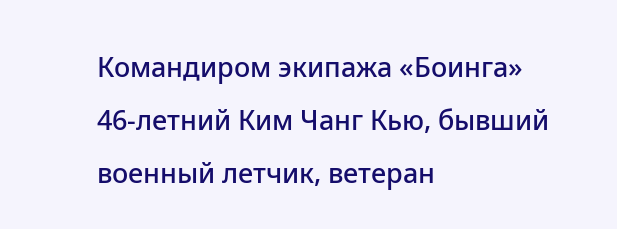Командиром экипажа «Боинга» 46-летний Ким Чанг Кью, бывший военный летчик, ветеран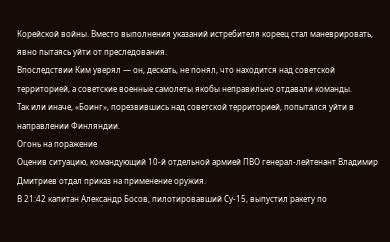Корейской войны. Вместо выполнения указаний истребителя кореец стал маневрировать, явно пытаясь уйти от преследования.
Впоследствии Ким уверял — он, дескать, не понял, что находится над советской территорией, а советские военные самолеты якобы неправильно отдавали команды.
Так или иначе, «Боинг», порезвившись над советской территорией, попытался уйти в направлении Финляндии.
Огонь на поражение
Оценив ситуацию, командующий 10-й отдельной армией ПВО генерал-лейтенант Владимир Дмитриев отдал приказ на применение оружия.
В 21:42 капитан Александр Босов, пилотировавший Су-15, выпустил ракету по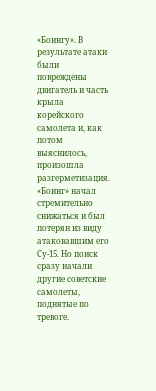«Боингу». В результате атаки были повреждены двигатель и часть крыла корейского самолета и, как потом выяснилось, произошла разгерметизация.
«Боинг» начал стремительно снижаться и был потерян из виду атаковавшим его Су-15. Но поиск сразу начали другие советские самолеты, поднятые по тревоге.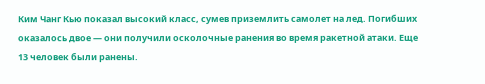Ким Чанг Кью показал высокий класс, сумев приземлить самолет на лед. Погибших оказалось двое — они получили осколочные ранения во время ракетной атаки. Еще 13 человек были ранены.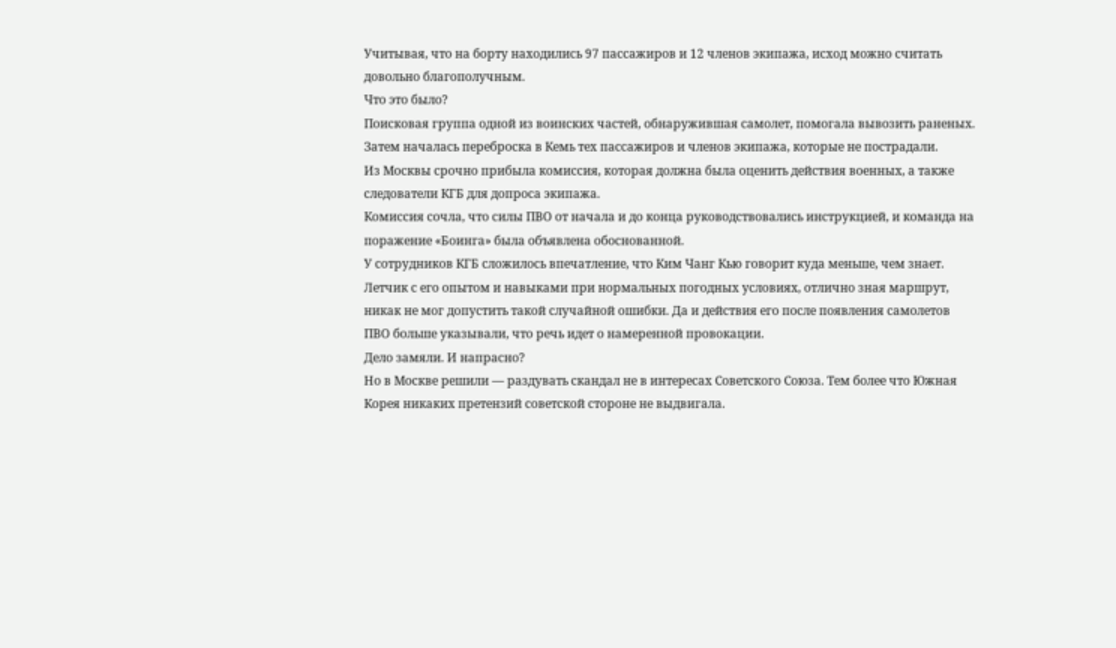Учитывая, что на борту находились 97 пассажиров и 12 членов экипажа, исход можно считать довольно благополучным.
Что это было?
Поисковая группа одной из воинских частей, обнаружившая самолет, помогала вывозить раненых. Затем началась переброска в Кемь тех пассажиров и членов экипажа, которые не пострадали.
Из Москвы срочно прибыла комиссия, которая должна была оценить действия военных, а также следователи КГБ для допроса экипажа.
Комиссия сочла, что силы ПВО от начала и до конца руководствовались инструкцией, и команда на поражение «Боинга» была объявлена обоснованной.
У сотрудников КГБ сложилось впечатление, что Ким Чанг Кью говорит куда меньше, чем знает. Летчик с его опытом и навыками при нормальных погодных условиях, отлично зная маршрут, никак не мог допустить такой случайной ошибки. Да и действия его после появления самолетов ПВО больше указывали, что речь идет о намеренной провокации.
Дело замяли. И напрасно?
Но в Москве решили — раздувать скандал не в интересах Советского Союза. Тем более что Южная Корея никаких претензий советской стороне не выдвигала.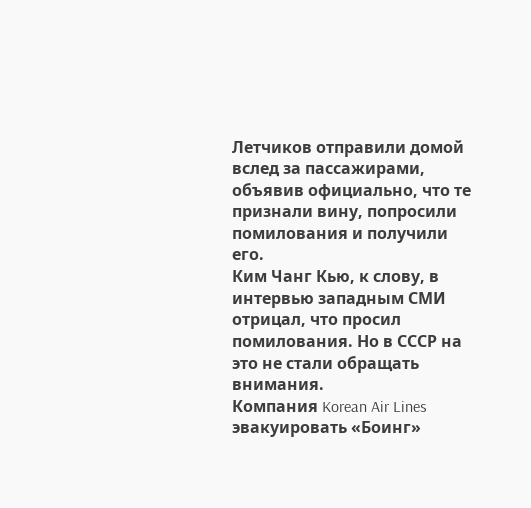Летчиков отправили домой вслед за пассажирами, объявив официально, что те признали вину, попросили помилования и получили его.
Ким Чанг Кью, к слову, в интервью западным СМИ отрицал, что просил помилования. Но в СССР на это не стали обращать внимания.
Компания Korean Air Lines эвакуировать «Боинг»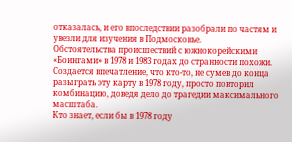отказалась, и его впоследствии разобрали по частям и увезли для изучения в Подмосковье.
Обстоятельства происшествий с южнокорейскими «Боингами» в 1978 и 1983 годах до странности похожи. Создается впечатление, что кто-то, не сумев до конца разыграть эту карту в 1978 году, просто повторил комбинацию, доведя дело до трагедии максимального масштаба.
Кто знает, если бы в 1978 году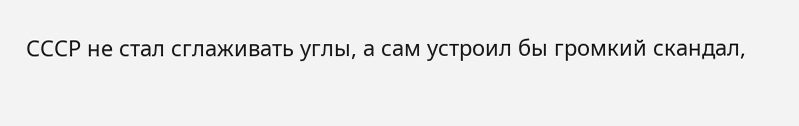СССР не стал сглаживать углы, а сам устроил бы громкий скандал,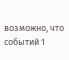возможно, что событий 1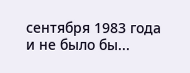сентября 1983 года и не было бы...